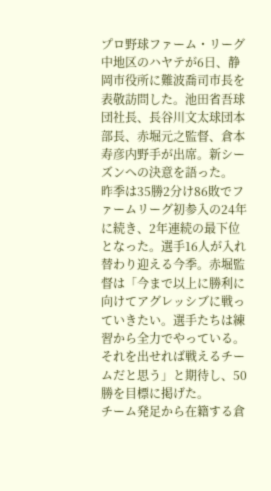プロ野球ファーム・リーグ中地区のハヤテが6日、静岡市役所に難波喬司市長を表敬訪問した。池田省吾球団社長、長谷川文太球団本部長、赤堀元之監督、倉本寿彦内野手が出席。新シーズンへの決意を語った。
昨季は35勝2分け86敗でファームリーグ初参入の24年に続き、2年連続の最下位となった。選手16人が入れ替わり迎える今季。赤堀監督は「今まで以上に勝利に向けてアグレッシブに戦っていきたい。選手たちは練習から全力でやっている。それを出せれば戦えるチームだと思う」と期待し、50勝を目標に掲げた。
チーム発足から在籍する倉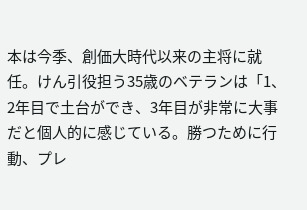本は今季、創価大時代以来の主将に就任。けん引役担う35歳のベテランは「1、2年目で土台ができ、3年目が非常に大事だと個人的に感じている。勝つために行動、プレ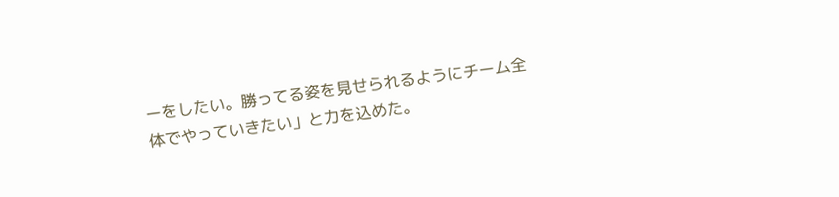ーをしたい。勝ってる姿を見せられるようにチーム全体でやっていきたい」と力を込めた。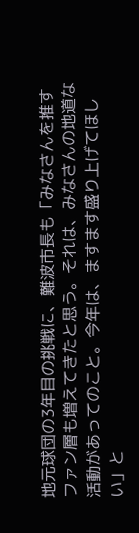地元球団の3年目の挑戦に、難波市長も「みなさんを推すファン層も増えてきたと思う。それは、みなさんの地道な活動があってのこと。今年は、ますます盛り上げてほしい」と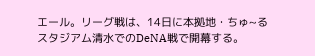エール。リーグ戦は、14日に本拠地・ちゅ~るスタジアム清水でのDeNA戦で開幕する。